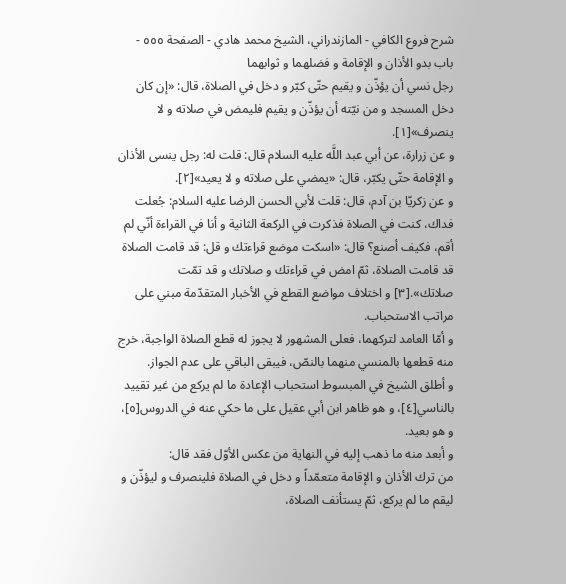شرح فروع الكافي - المازندراني، الشيخ محمد هادي - الصفحة ٥٥٥ - باب بدو الأذان و الإقامة و فضلهما و ثوابهما
رجل نسي أن يؤذّن و يقيم حتّى كبّر و دخل في الصلاة، قال: «إن كان دخل المسجد و من نيّته أن يؤذّن و يقيم فليمض في صلاته و لا ينصرف»[١].
و عن زرارة، عن أبي عبد اللَّه عليه السلام قال: قلت له: رجل ينسى الأذان و الإقامة حتّى يكبّر، قال: «يمضي على صلاته و لا يعيد»[٢].
و عن زكريّا بن آدم، قال: قلت لأبي الحسن الرضا عليه السلام: جُعلت فداك، كنت في الصلاة فذكرت في الركعة الثانية و أنا في القراءة أنّي لم أقم، فكيف أصنع؟ قال: «اسكت موضع قراءتك و قل: قد قامت الصلاة قد قامت الصلاة، ثمّ امض في قراءتك و صلاتك و قد تمّت صلاتك».[٣] و اختلاف مواضع القطع في الأخبار المتقدّمة مبني على مراتب الاستحباب.
و أمّا العامد لتركهما، فعلى المشهور لا يجوز له قطع الصلاة الواجبة، خرج منه قطعها بالمنسي منهما بالنصّ، فيبقى الباقي على عدم الجواز.
و أطلق الشيخ في المبسوط استحباب الإعادة ما لم يركع من غير تقييد بالناسي[٤]، و هو ظاهر ابن أبي عقيل على ما حكي عنه في الدروس[٥]، و هو بعيد.
و أبعد منه ما ذهب إليه في النهاية من عكس الأوّل فقد قال:
من ترك الأذان و الإقامة متعمّداً و دخل في الصلاة فلينصرف و ليؤذّن و ليقم ما لم يركع، ثمّ يستأنف الصلاة،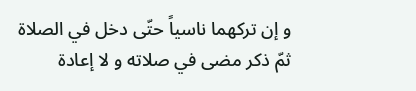و إن تركهما ناسياً حتّى دخل في الصلاة ثمّ ذكر مضى في صلاته و لا إعادة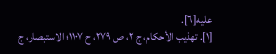عليه[٦].
[١]. تهذيب الأحكام، ج ٢، ص ٢٧٩، ح ١١٠٧؛ الاستبصار، ج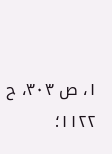١، ص ٣٠٣، ح ١١٢٢؛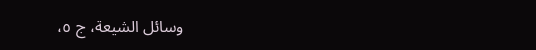وسائل الشيعة، ج ٥،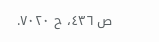ص ٤٣٦، ح ٧٠٢٠.